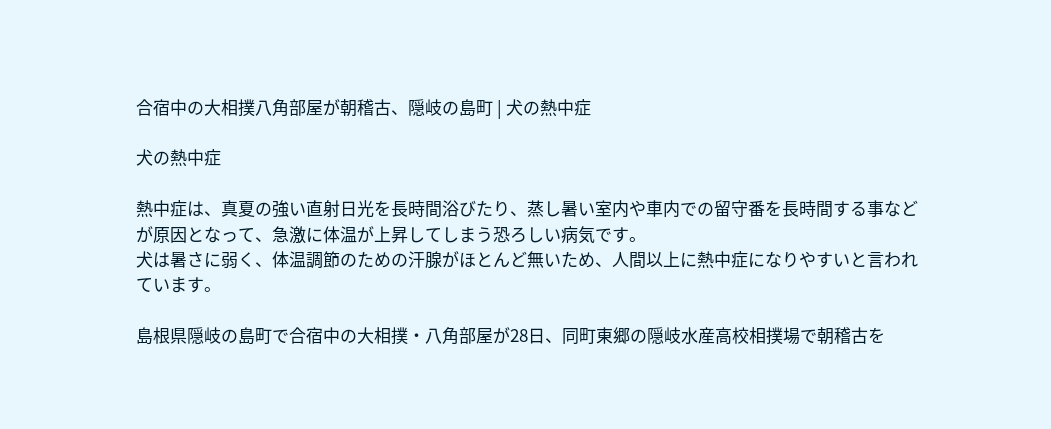合宿中の大相撲八角部屋が朝稽古、隠岐の島町 | 犬の熱中症

犬の熱中症

熱中症は、真夏の強い直射日光を長時間浴びたり、蒸し暑い室内や車内での留守番を長時間する事などが原因となって、急激に体温が上昇してしまう恐ろしい病気です。
犬は暑さに弱く、体温調節のための汗腺がほとんど無いため、人間以上に熱中症になりやすいと言われています。

島根県隠岐の島町で合宿中の大相撲・八角部屋が28日、同町東郷の隠岐水産高校相撲場で朝稽古を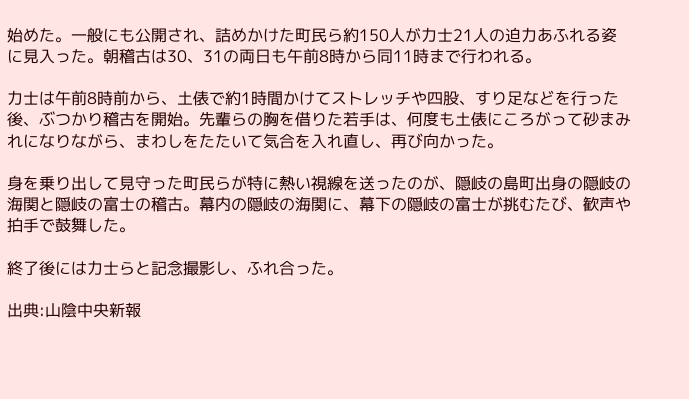始めた。一般にも公開され、詰めかけた町民ら約150人が力士21人の迫力あふれる姿に見入った。朝稽古は30、31の両日も午前8時から同11時まで行われる。

力士は午前8時前から、土俵で約1時間かけてストレッチや四股、すり足などを行った後、ぶつかり稽古を開始。先輩らの胸を借りた若手は、何度も土俵にころがって砂まみれになりながら、まわしをたたいて気合を入れ直し、再び向かった。

身を乗り出して見守った町民らが特に熱い視線を送ったのが、隠岐の島町出身の隠岐の海関と隠岐の富士の稽古。幕内の隠岐の海関に、幕下の隠岐の富士が挑むたび、歓声や拍手で鼓舞した。

終了後には力士らと記念撮影し、ふれ合った。

出典:山陰中央新報